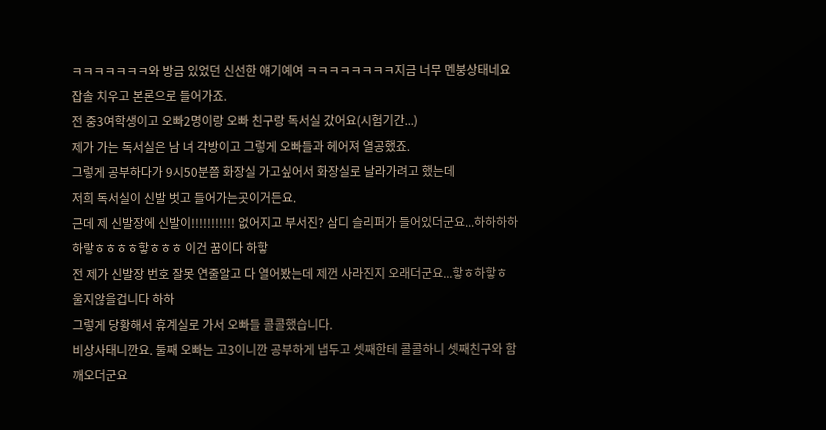ㅋㅋㅋㅋㅋㅋㅋ와 방금 있었던 신선한 얘기예여 ㅋㅋㅋㅋㅋㅋㅋㅋ지금 너무 멘붕상태네요
잡솔 치우고 본론으로 들어가죠.
전 중3여학생이고 오빠2명이랑 오빠 친구랑 독서실 갔어요(시험기간...)
제가 가는 독서실은 남 녀 각방이고 그렇게 오빠들과 헤어져 열공했죠.
그렇게 공부하다가 9시50분쯤 화장실 가고싶어서 화장실로 날라가려고 했는데
저희 독서실이 신발 벗고 들어가는곳이거든요.
근데 제 신발장에 신발이!!!!!!!!!!! 없어지고 부서진? 삼디 슬리퍼가 들어있더군요...하하하하하랗ㅎㅎㅎㅎ핳ㅎㅎㅎ 이건 꿈이다 하핳
전 제가 신발장 번호 잘못 연줄알고 다 열어봤는데 제껀 사라진지 오래더군요...핳ㅎ하핳ㅎ 울지않을겁니다 하하
그렇게 당황해서 휴계실로 가서 오빠들 콜콜했습니다.
비상사태니깐요. 둘째 오빠는 고3이니깐 공부하게 냅두고 셋째한테 콜콜하니 셋째친구와 함깨오더군요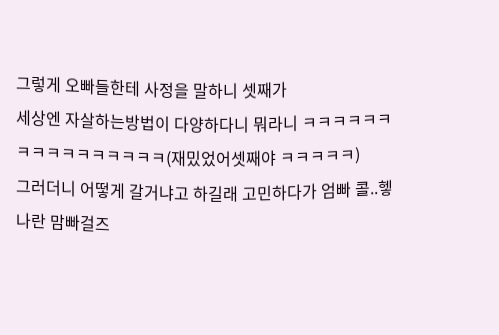그렇게 오빠들한테 사정을 말하니 셋째가
세상엔 자살하는방법이 다양하다니 뭐라니 ㅋㅋㅋㅋㅋㅋㅋㅋㅋㅋㅋㅋㅋㅋㅋㅋ(재밌었어셋째야 ㅋㅋㅋㅋㅋ)
그러더니 어떻게 갈거냐고 하길래 고민하다가 엄빠 콜..헿 나란 맘빠걸즈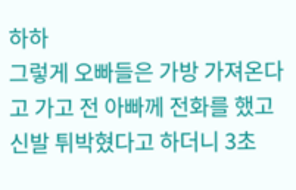하하
그렇게 오빠들은 가방 가져온다고 가고 전 아빠께 전화를 했고 신발 튀박혔다고 하더니 3초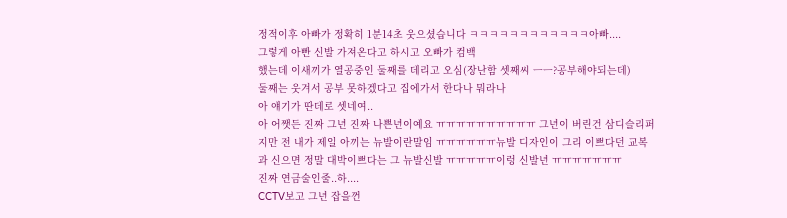정적이후 아빠가 정확히 1분14초 웃으셨습니다 ㅋㅋㅋㅋㅋㅋㅋㅋㅋㅋㅋㅋ아빠....
그렇게 아빤 신발 가져온다고 하시고 오빠가 컴백
했는데 이새끼가 열공중인 둘째를 데리고 오심(장난함 셋째씨 ㅡㅡ?공부해야되는데)
둘째는 웃겨서 공부 못하겠다고 집에가서 한다나 뭐라나
아 얘기가 딴데로 셋네여..
아 어쨋든 진짜 그년 진짜 나쁜년이예요 ㅠㅠㅠㅠㅠㅠㅠㅠㅠㅠ 그년이 버린건 삼디슬리퍼지만 전 내가 제일 아끼는 뉴발이란말임 ㅠㅠㅠㅠㅠㅠ뉴발 디자인이 그리 이쁘다던 교복과 신으면 정말 대박이쁘다는 그 뉴발신발 ㅠㅠㅠㅠㅠ이렁 신발년 ㅠㅠㅠㅠㅠㅠㅠ
진짜 연금술인줄..하....
CCTV보고 그년 잡을껀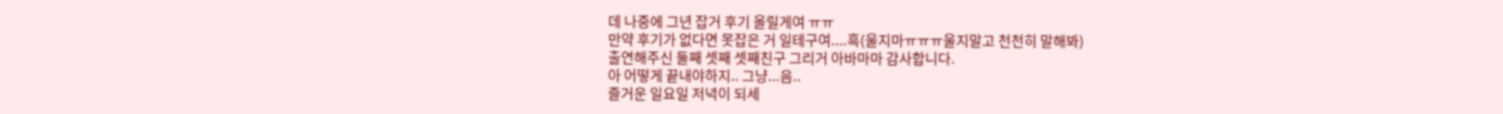데 나중에 그년 잡거 후기 올릴게여 ㅠㅠ
만약 후기가 없다면 못잡은 거 일테구여....흑(울지마ㅠㅠㅠ울지말고 천천히 말해봐)
출연해주신 둘째 셋째 셋째친구 그리거 아바마마 감사합니다.
아 어떻게 끝내야하지.. 그냥...음..
즐거운 일요일 저녁이 되세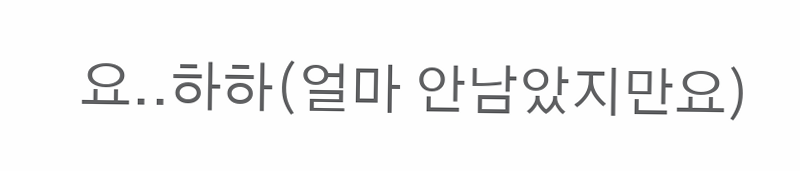요..하하(얼마 안남았지만요)